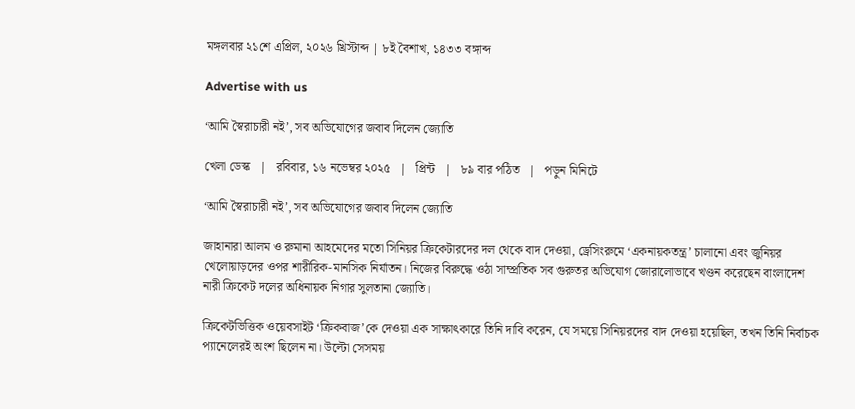মঙ্গলবার ২১শে এপ্রিল, ২০২৬ খ্রিস্টাব্দ | ৮ই বৈশাখ, ১৪৩৩ বঙ্গাব্দ

Advertise with us

‘আমি স্বৈরাচারী নই’, সব অভিযোগের জবাব দিলেন জ্যোতি

খেলা ডেস্ক   |   রবিবার, ১৬ নভেম্বর ২০২৫   |   প্রিন্ট   |   ৮৯ বার পঠিত   |   পড়ুন মিনিটে

‘আমি স্বৈরাচারী নই’, সব অভিযোগের জবাব দিলেন জ্যোতি

জাহানারা আলম ও রুমানা আহমেদের মতো সিনিয়র ক্রিকেটারদের দল থেকে বাদ দেওয়া, ড্রেসিংরুমে ‘একনায়কতন্ত্র’ চালানো এবং জুনিয়র খেলোয়াড়দের ওপর শারীরিক-মানসিক নির্যাতন। নিজের বিরুদ্ধে ওঠা সাম্প্রতিক সব গুরুতর অভিযোগ জোরালোভাবে খণ্ডন করেছেন বাংলাদেশ নারী ক্রিকেট দলের অধিনায়ক নিগার সুলতানা জ্যোতি।

ক্রিকেটভিত্তিক ওয়েবসাইট ‘ক্রিকবাজ’কে দেওয়া এক সাক্ষাৎকারে তিনি দাবি করেন, যে সময়ে সিনিয়রদের বাদ দেওয়া হয়েছিল, তখন তিনি নির্বাচক প্যানেলেরই অংশ ছিলেন না। উল্টো সেসময়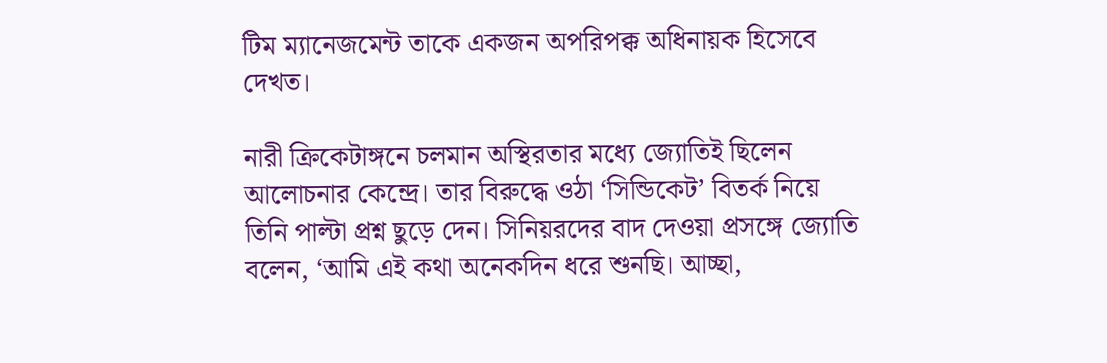টিম ম্যানেজমেন্ট তাকে একজন অপরিপক্ক অধিনায়ক হিসেবে দেখত।

নারী ক্রিকেটাঙ্গনে চলমান অস্থিরতার মধ্যে জ্যোতিই ছিলেন আলোচনার কেন্দ্রে। তার বিরুদ্ধে ওঠা ‘সিন্ডিকেট’ বিতর্ক নিয়ে তিনি পাল্টা প্রশ্ন ছুড়ে দেন। সিনিয়রদের বাদ দেওয়া প্রসঙ্গে জ্যোতি বলেন, ‘আমি এই কথা অনেকদিন ধরে শুনছি। আচ্ছা,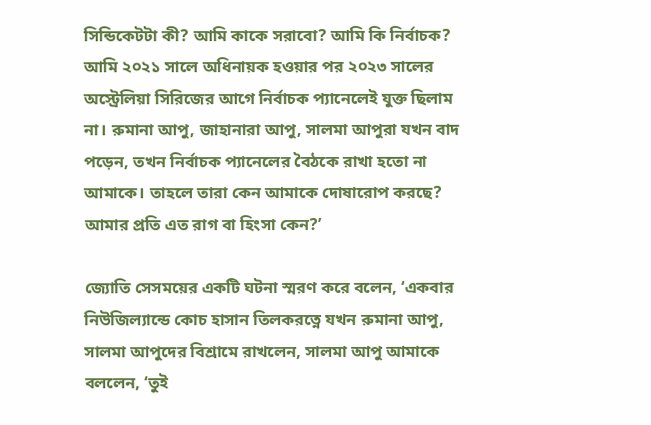সিন্ডিকেটটা কী? আমি কাকে সরাবো? আমি কি নির্বাচক? আমি ২০২১ সালে অধিনায়ক হওয়ার পর ২০২৩ সালের অস্ট্রেলিয়া সিরিজের আগে নির্বাচক প্যানেলেই যুক্ত ছিলাম না। রুমানা আপু, জাহানারা আপু, সালমা আপুরা যখন বাদ পড়েন, তখন নির্বাচক প্যানেলের বৈঠকে রাখা হতো না আমাকে। তাহলে তারা কেন আমাকে দোষারোপ করছে? আমার প্রতি এত রাগ বা হিংসা কেন?’

জ্যোতি সেসময়ের একটি ঘটনা স্মরণ করে বলেন, ‘একবার নিউজিল্যান্ডে কোচ হাসান তিলকরত্নে যখন রুমানা আপু, সালমা আপুদের বিশ্রামে রাখলেন, সালমা আপু আমাকে বললেন, ‘তুই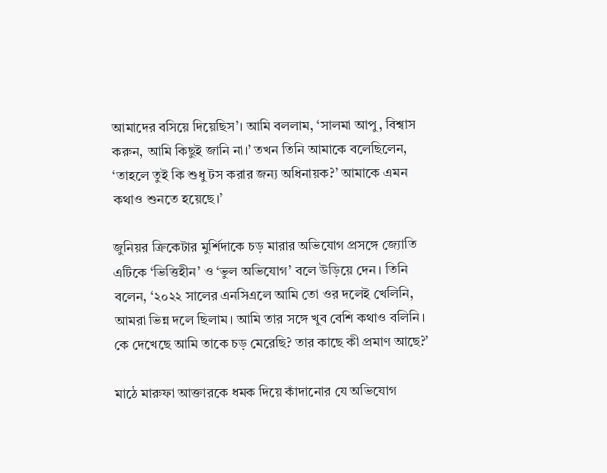আমাদের বসিয়ে দিয়েছিস’। আমি বললাম, ‘সালমা আপু, বিশ্বাস করুন, আমি কিছুই জানি না।’ তখন তিনি আমাকে বলেছিলেন, ‘তাহলে তুই কি শুধু টস করার জন্য অধিনায়ক?’ আমাকে এমন কথাও শুনতে হয়েছে।’

জুনিয়র ক্রিকেটার মুর্শিদাকে চড় মারার অভিযোগ প্রসঙ্গে জ্যোতি এটিকে ‘ভিত্তিহীন’ ও ‘ভুল অভিযোগ’ বলে উড়িয়ে দেন। তিনি বলেন, ‘২০২২ সালের এনসিএলে আমি তো ওর দলেই খেলিনি, আমরা ভিন্ন দলে ছিলাম। আমি তার সঙ্গে খুব বেশি কথাও বলিনি। কে দেখেছে আমি তাকে চড় মেরেছি? তার কাছে কী প্রমাণ আছে?’

মাঠে মারুফা আক্তারকে ধমক দিয়ে কাঁদানোর যে অভিযোগ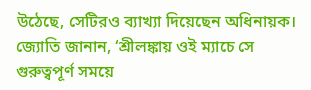উঠেছে, সেটিরও ব্যাখ্যা দিয়েছেন অধিনায়ক। জ্যোতি জানান, ‘শ্রীলঙ্কায় ওই ম্যাচে সে গুরুত্বপূর্ণ সময়ে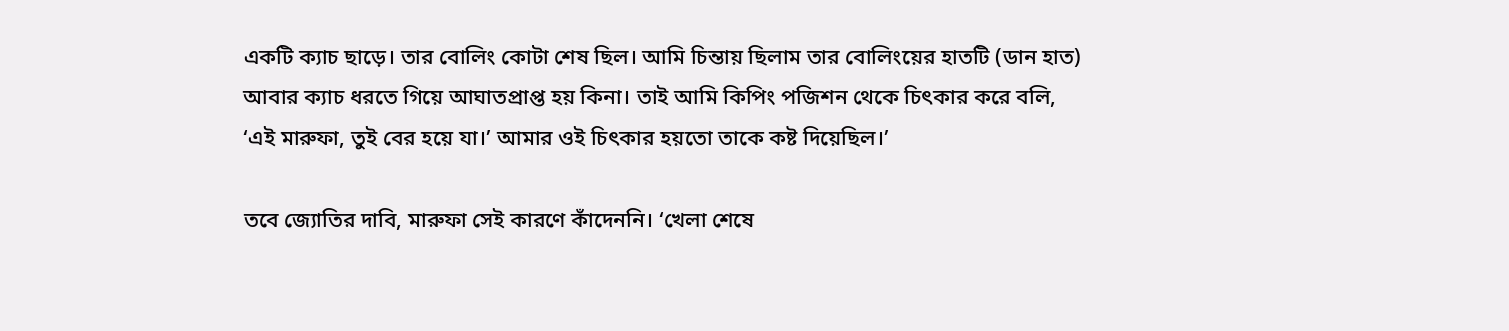একটি ক্যাচ ছাড়ে। তার বোলিং কোটা শেষ ছিল। আমি চিন্তায় ছিলাম তার বোলিংয়ের হাতটি (ডান হাত) আবার ক্যাচ ধরতে গিয়ে আঘাতপ্রাপ্ত হয় কিনা। তাই আমি কিপিং পজিশন থেকে চিৎকার করে বলি, ‘এই মারুফা, তুই বের হয়ে যা।’ আমার ওই চিৎকার হয়তো তাকে কষ্ট দিয়েছিল।’

তবে জ্যোতির দাবি, মারুফা সেই কারণে কাঁদেননি। ‘খেলা শেষে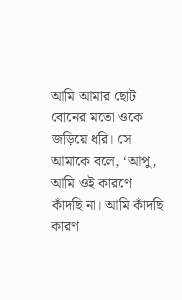আমি আমার ছোট বোনের মতো ওকে জড়িয়ে ধরি। সে আমাকে বলে, ‘আপু, আমি ওই কারণে কাঁদছি না। আমি কাঁদছি কারণ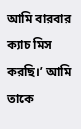আমি বারবার ক্যাচ মিস করছি।’ আমি তাকে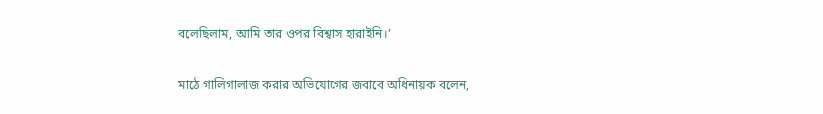বলেছিলাম, আমি তার ওপর বিশ্বাস হারাইনি।’

মাঠে গালিগালাজ করার অভিযোগের জবাবে অধিনায়ক বলেন,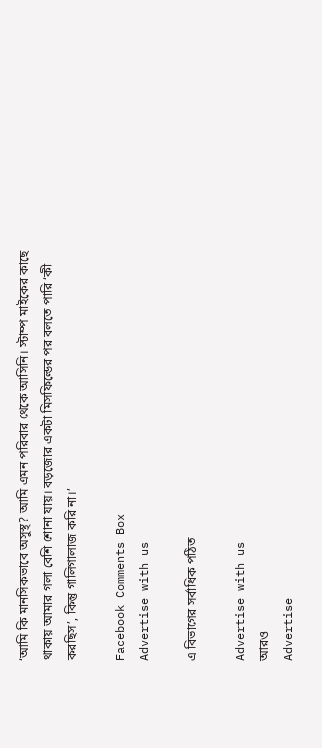‘আমি কি মানসিকভাবে অসুস্থ? আমি এমন পরিবার থেকে আসিনি। স্টাম্প মাইকের কাছে থাকায় আমার গলা বেশি শোনা যায়। বড়জোর একটা মিসফিল্ডের পর বলতে পারি ‘কী করছিস’, কিন্তু গালিগালাজ করি না।’

Facebook Comments Box
Advertise with us

এ বিভাগের সর্বাধিক পঠিত

Advertise with us
আরও
Advertise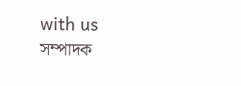with us
সম্পাদক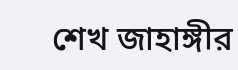শেখ জাহাঙ্গীর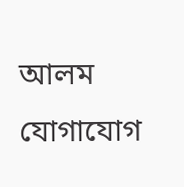আলম
যোগাযোগ